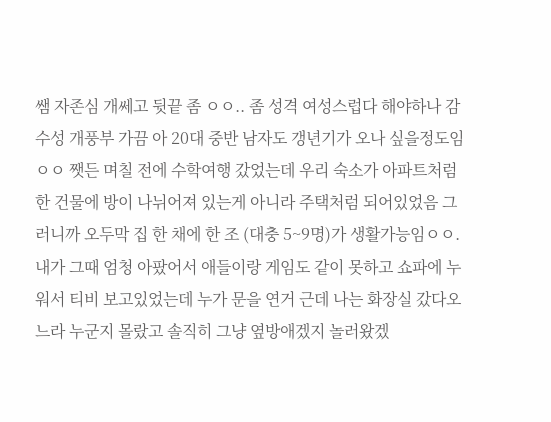쌤 자존심 개쎄고 뒷끝 좀 ㅇㅇ.. 좀 성격 여성스럽다 해야하나 감수성 개풍부 가끔 아 20대 중반 남자도 갱년기가 오나 싶을정도임 ㅇㅇ 쨋든 며칠 전에 수학여행 갔었는데 우리 숙소가 아파트처럼 한 건물에 방이 나뉘어져 있는게 아니라 주택처럼 되어있었음 그러니까 오두막 집 한 채에 한 조 (대충 5~9명)가 생활가능임ㅇㅇ. 내가 그때 엄청 아팠어서 애들이랑 게임도 같이 못하고 쇼파에 누워서 티비 보고있었는데 누가 문을 연거 근데 나는 화장실 갔다오느라 누군지 몰랐고 솔직히 그냥 옆방애겠지 놀러왔겠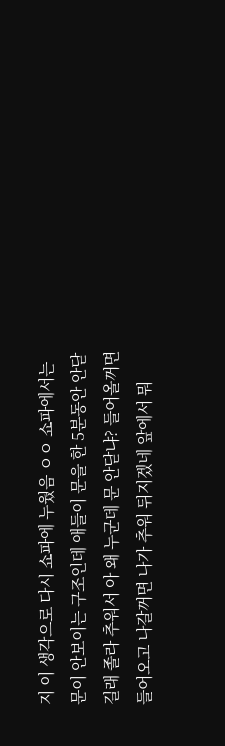지 이 생각으로 다시 쇼파에 누웠음 ㅇㅇ 쇼파에서는 문이 안보이는 구조인데 애들이 문을 한 5분동안 안닫길래 졸라 추워서 아 왜 누군데 문 안닫냐? 들어올꺼면 들어오고 나갈꺼면 나가 추워 뒤지겠네 앞에서 뭐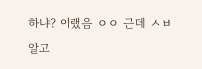하냐? 이랬음 ㅇㅇ 근데 ㅅㅂ 알고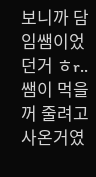보니까 담임쌤이었던거 ㅎr.. 쌤이 먹을꺼 줄려고 사온거였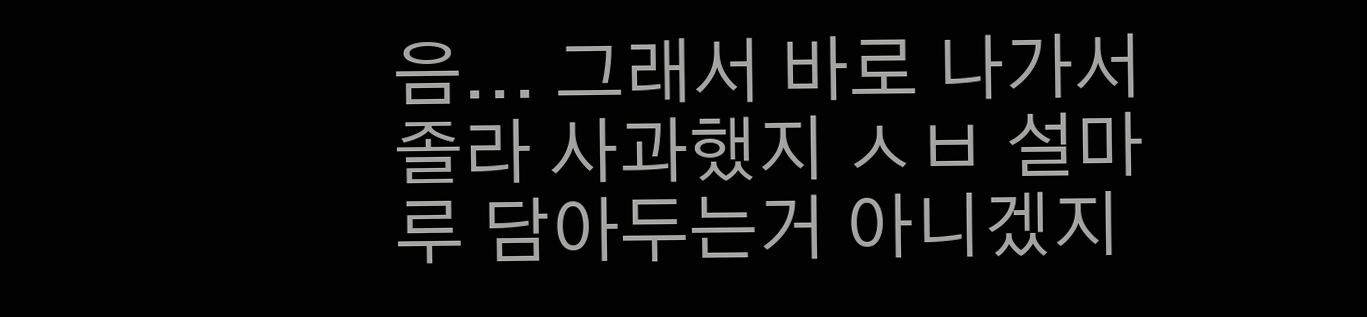음... 그래서 바로 나가서 졸라 사과했지 ㅅㅂ 설마루 담아두는거 아니겠지